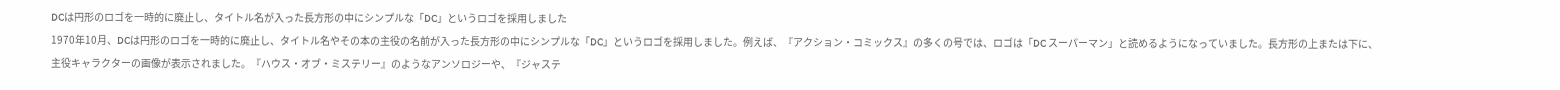DCは円形のロゴを一時的に廃止し、タイトル名が入った長方形の中にシンプルな「DC」というロゴを採用しました
1970年10月、DCは円形のロゴを一時的に廃止し、タイトル名やその本の主役の名前が入った長方形の中にシンプルな「DC」というロゴを採用しました。例えば、『アクション・コミックス』の多くの号では、ロゴは「DC スーパーマン」と読めるようになっていました。長方形の上または下に、主役キャラクターの画像が表示されました。『ハウス・オブ・ミステリー』のようなアンソロジーや、『ジャステ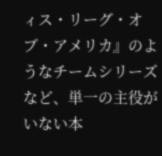ィス・リーグ・オブ・アメリカ』のようなチームシリーズなど、単一の主役がいない本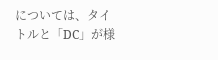については、タイトルと「DC」が様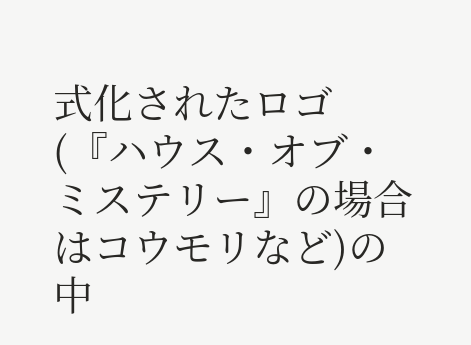式化されたロゴ(『ハウス・オブ・ミステリー』の場合はコウモリなど)の中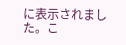に表示されました。こ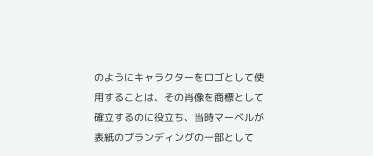のようにキャラクターをロゴとして使用することは、その肖像を商標として確立するのに役立ち、当時マーベルが表紙のブランディングの一部として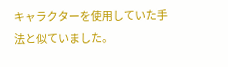キャラクターを使用していた手法と似ていました。